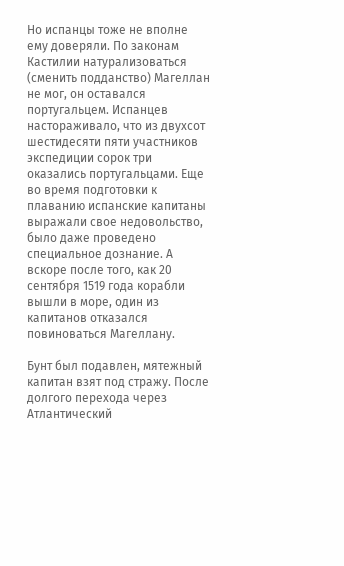Но испанцы тоже не вполне ему доверяли. По законам Кастилии натурализоваться (сменить подданство) Магеллан не мог, он оставался португальцем. Испанцев настораживало, что из двухсот шестидесяти пяти участников экспедиции сорок три оказались португальцами. Еще во время подготовки к плаванию испанские капитаны выражали свое недовольство, было даже проведено специальное дознание. А вскоре после того, как 20 сентября 1519 года корабли вышли в море, один из капитанов отказался повиноваться Магеллану.

Бунт был подавлен, мятежный капитан взят под стражу. После долгого перехода через Атлантический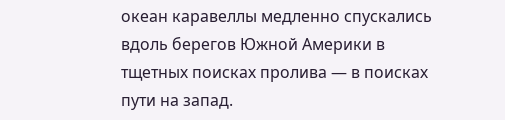океан каравеллы медленно спускались вдоль берегов Южной Америки в тщетных поисках пролива — в поисках пути на запад.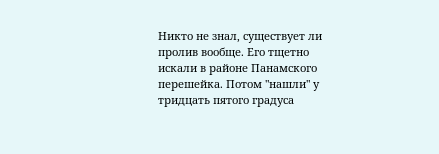Никто не знал, существует ли пролив вообще. Его тщетно искали в районе Панамского перешейка. Потом "нашли" у тридцать пятого градуса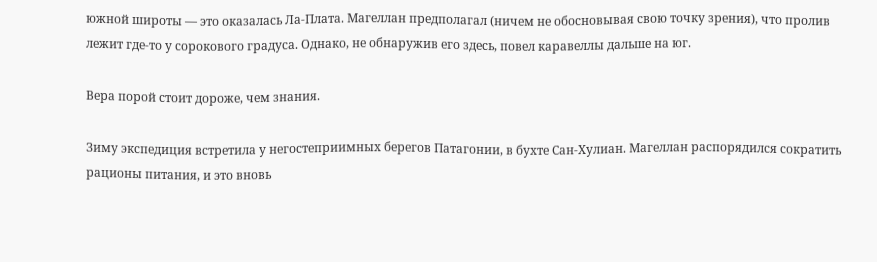южной широты — это оказалась Ла-Плата. Магеллан предполагал (ничем не обосновывая свою точку зрения), что пролив лежит где-то у сорокового градуса. Однако, не обнаружив его здесь, повел каравеллы дальше на юг.

Вера порой стоит дороже, чем знания.

Зиму экспедиция встретила у негостеприимных берегов Патагонии, в бухте Сан-Хулиан. Магеллан распорядился сократить рационы питания, и это вновь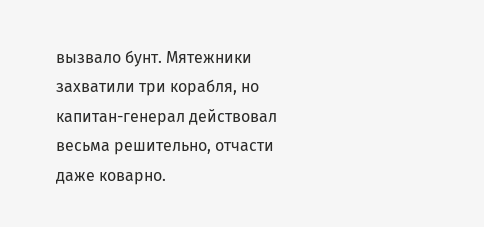вызвало бунт. Мятежники захватили три корабля, но капитан-генерал действовал весьма решительно, отчасти даже коварно.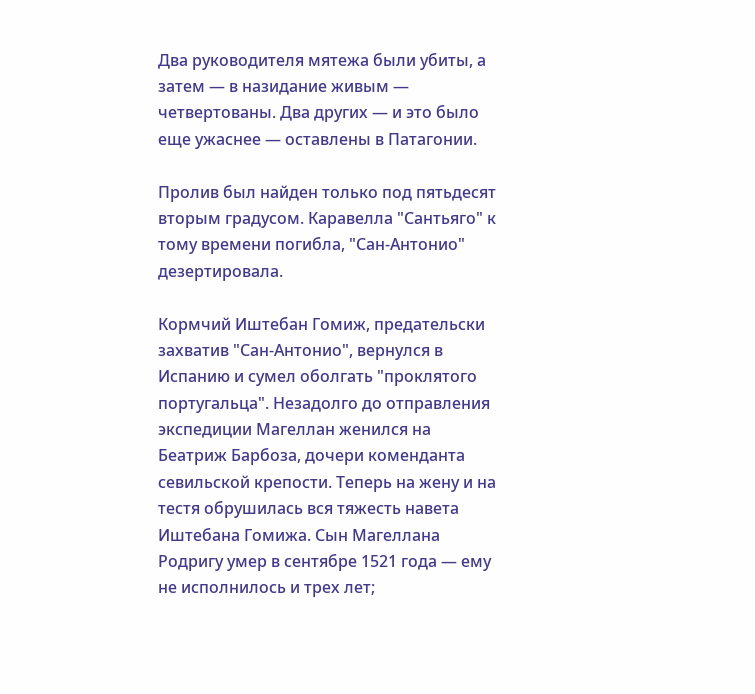Два руководителя мятежа были убиты, а затем — в назидание живым — четвертованы. Два других — и это было еще ужаснее — оставлены в Патагонии.

Пролив был найден только под пятьдесят вторым градусом. Каравелла "Сантьяго" к тому времени погибла, "Сан-Антонио" дезертировала.

Кормчий Иштебан Гомиж, предательски захватив "Сан-Антонио", вернулся в Испанию и сумел оболгать "проклятого португальца". Незадолго до отправления экспедиции Магеллан женился на Беатриж Барбоза, дочери коменданта севильской крепости. Теперь на жену и на тестя обрушилась вся тяжесть навета Иштебана Гомижа. Сын Магеллана Родригу умер в сентябре 1521 года — ему не исполнилось и трех лет;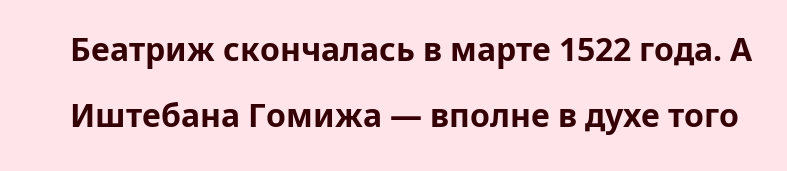Беатриж скончалась в марте 1522 года. А Иштебана Гомижа — вполне в духе того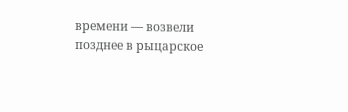времени — возвели позднее в рыцарское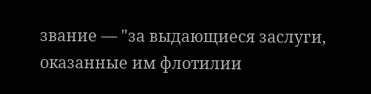звание — "за выдающиеся заслуги, оказанные им флотилии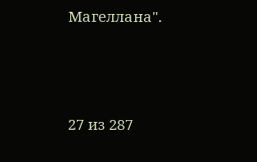Магеллана".



27 из 287